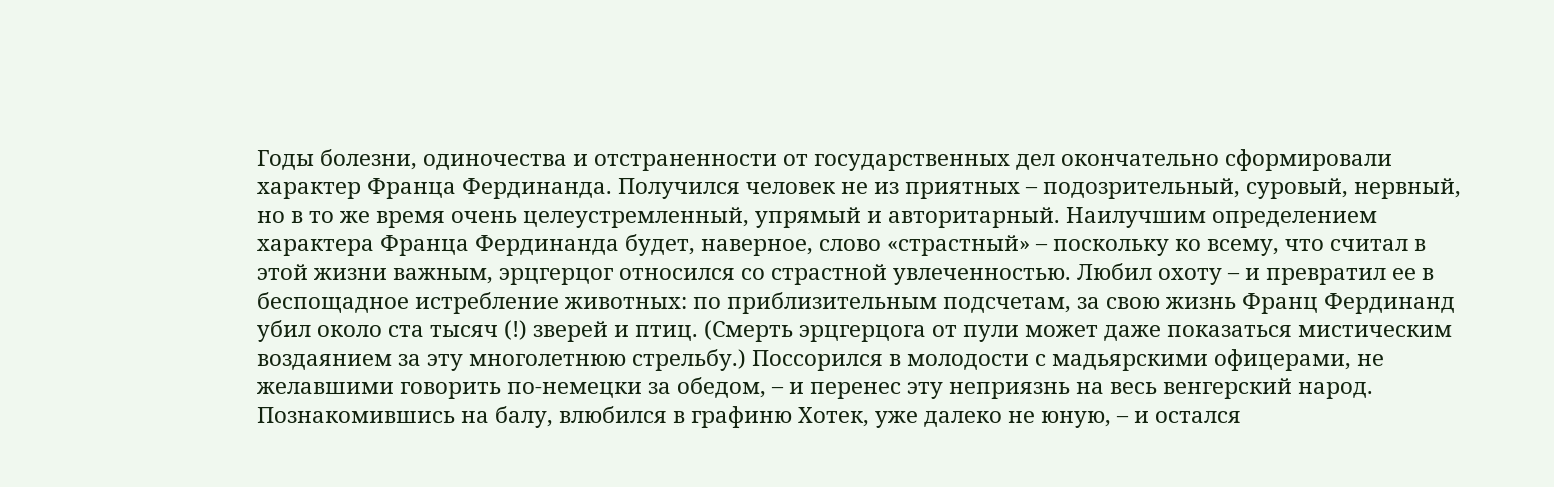Годы болезни, одиночества и отстраненности от государственных дел окончательно сформировали характер Франца Фердинанда. Получился человек не из приятных – подозрительный, суровый, нервный, но в то же время очень целеустремленный, упрямый и авторитарный. Наилучшим определением характера Франца Фердинанда будет, наверное, слово «страстный» – поскольку ко всему, что считал в этой жизни важным, эрцгерцог относился со страстной увлеченностью. Любил охоту – и превратил ее в беспощадное истребление животных: по приблизительным подсчетам, за свою жизнь Франц Фердинанд убил около ста тысяч (!) зверей и птиц. (Смерть эрцгерцога от пули может даже показаться мистическим воздаянием за эту многолетнюю стрельбу.) Поссорился в молодости с мадьярскими офицерами, не желавшими говорить по-немецки за обедом, – и перенес эту неприязнь на весь венгерский народ. Познакомившись на балу, влюбился в графиню Хотек, уже далеко не юную, – и остался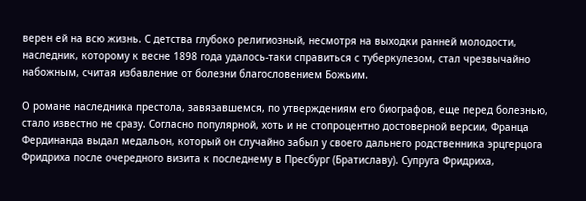верен ей на всю жизнь. С детства глубоко религиозный, несмотря на выходки ранней молодости, наследник, которому к весне 1898 года удалось-таки справиться с туберкулезом, стал чрезвычайно набожным, считая избавление от болезни благословением Божьим.

О романе наследника престола, завязавшемся, по утверждениям его биографов, еще перед болезнью, стало известно не сразу. Согласно популярной, хоть и не стопроцентно достоверной версии, Франца Фердинанда выдал медальон, который он случайно забыл у своего дальнего родственника эрцгерцога Фридриха после очередного визита к последнему в Пресбург (Братиславу). Супруга Фридриха,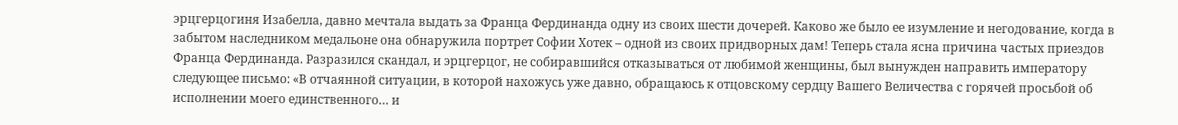эрцгерцогиня Изабелла, давно мечтала выдать за Франца Фердинанда одну из своих шести дочерей. Каково же было ее изумление и негодование, когда в забытом наследником медальоне она обнаружила портрет Софии Хотек – одной из своих придворных дам! Теперь стала ясна причина частых приездов Франца Фердинанда. Разразился скандал, и эрцгерцог, не собиравшийся отказываться от любимой женщины, был вынужден направить императору следующее письмо: «В отчаянной ситуации, в которой нахожусь уже давно, обращаюсь к отцовскому сердцу Вашего Величества с горячей просьбой об исполнении моего единственного… и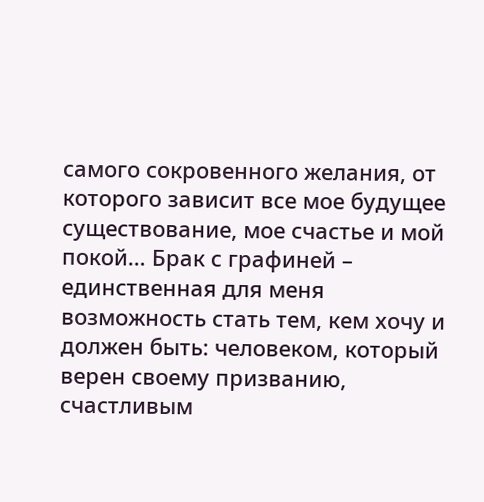самого сокровенного желания, от которого зависит все мое будущее существование, мое счастье и мой покой… Брак с графиней – единственная для меня возможность стать тем, кем хочу и должен быть: человеком, который верен своему призванию, счастливым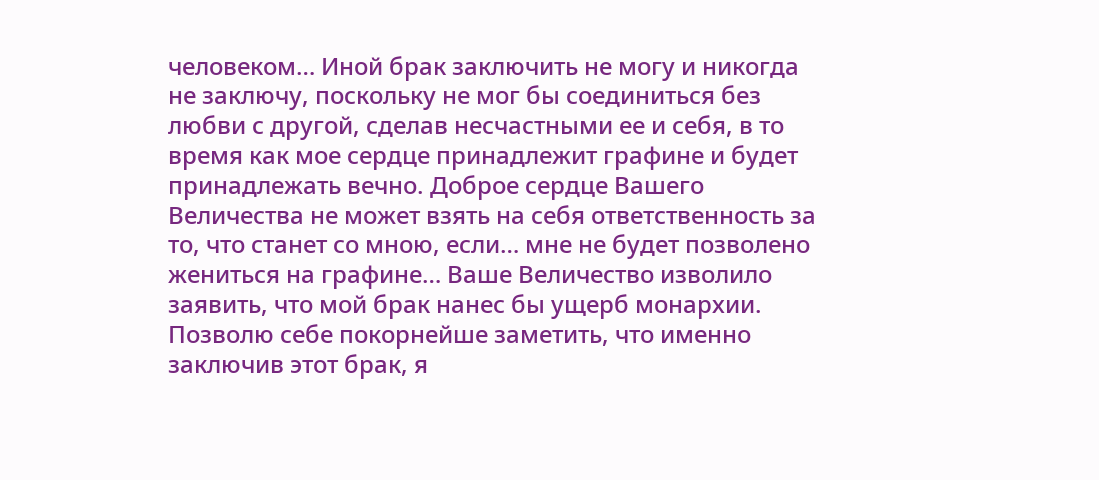человеком… Иной брак заключить не могу и никогда не заключу, поскольку не мог бы соединиться без любви с другой, сделав несчастными ее и себя, в то время как мое сердце принадлежит графине и будет принадлежать вечно. Доброе сердце Вашего Величества не может взять на себя ответственность за то, что станет со мною, если… мне не будет позволено жениться на графине… Ваше Величество изволило заявить, что мой брак нанес бы ущерб монархии. Позволю себе покорнейше заметить, что именно заключив этот брак, я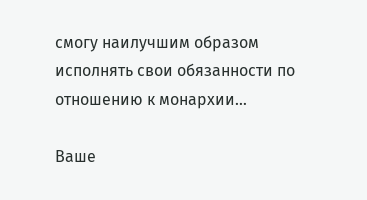смогу наилучшим образом исполнять свои обязанности по отношению к монархии…

Ваше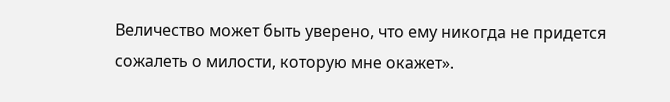Величество может быть уверено, что ему никогда не придется сожалеть о милости, которую мне окажет».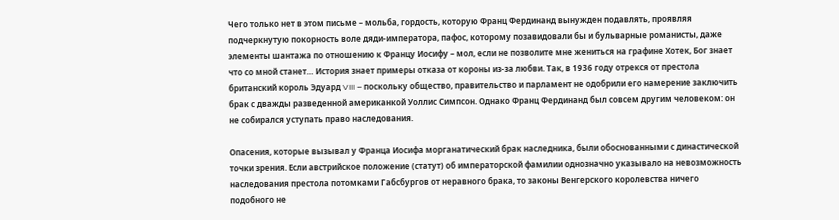Чего только нет в этом письме – мольба, гордость, которую Франц Фердинанд вынужден подавлять, проявляя подчеркнутую покорность воле дяди-императора, пафос, которому позавидовали бы и бульварные романисты, даже элементы шантажа по отношению к Францу Иосифу – мол, если не позволите мне жениться на графине Хотек, Бог знает что со мной станет… История знает примеры отказа от короны из-за любви. Так, в 1936 году отрекся от престола британский король Эдуард VIII – поскольку общество, правительство и парламент не одобрили его намерение заключить брак с дважды разведенной американкой Уоллис Симпсон. Однако Франц Фердинанд был совсем другим человеком: он не собирался уступать право наследования.

Опасения, которые вызывал у Франца Иосифа морганатический брак наследника, были обоснованными с династической точки зрения. Если австрийское положение (статут) об императорской фамилии однозначно указывало на невозможность наследования престола потомками Габсбургов от неравного брака, то законы Венгерского королевства ничего подобного не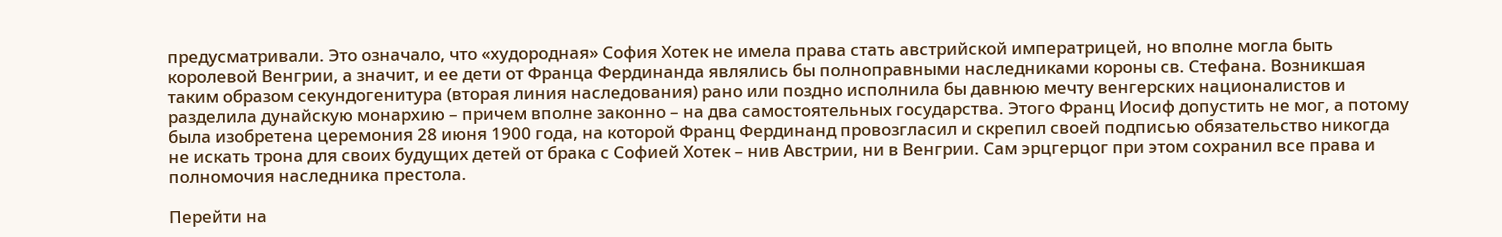предусматривали. Это означало, что «худородная» София Хотек не имела права стать австрийской императрицей, но вполне могла быть королевой Венгрии, а значит, и ее дети от Франца Фердинанда являлись бы полноправными наследниками короны св. Стефана. Возникшая таким образом секундогенитура (вторая линия наследования) рано или поздно исполнила бы давнюю мечту венгерских националистов и разделила дунайскую монархию – причем вполне законно – на два самостоятельных государства. Этого Франц Иосиф допустить не мог, а потому была изобретена церемония 28 июня 1900 года, на которой Франц Фердинанд провозгласил и скрепил своей подписью обязательство никогда не искать трона для своих будущих детей от брака с Софией Хотек – нив Австрии, ни в Венгрии. Сам эрцгерцог при этом сохранил все права и полномочия наследника престола.

Перейти на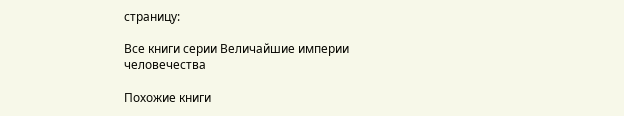страницу:

Все книги серии Величайшие империи человечества

Похожие книги